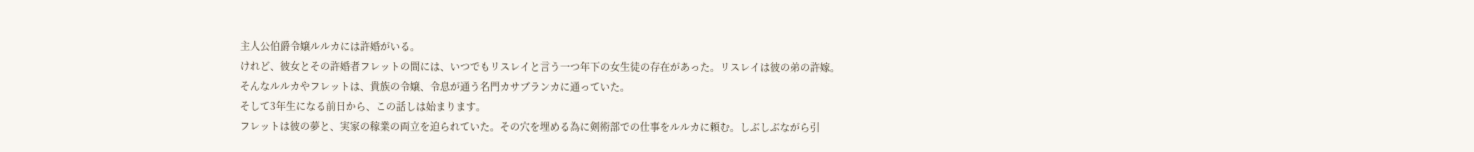主人公伯爵令嬢ルルカには許婚がいる。
けれど、彼女とその許婚者フレットの間には、いつでもリスレイと言う一つ年下の女生徒の存在があった。リスレイは彼の弟の許嫁。
そんなルルカやフレットは、貴族の令嬢、令息が通う名門カサブランカに通っていた。
そして3年生になる前日から、この話しは始まります。
フレットは彼の夢と、実家の稼業の両立を迫られていた。その穴を埋める為に剣術部での仕事をルルカに頼む。しぶしぶながら引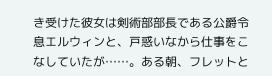き受けた彼女は剣術部部長である公爵令息エルウィンと、戸惑いなから仕事をこなしていたが……。ある朝、フレットと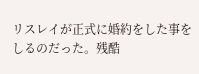リスレイが正式に婚約をした事をしるのだった。残酷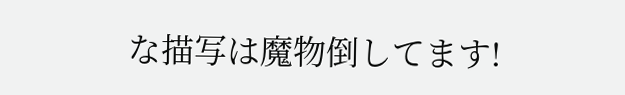な描写は魔物倒してます!